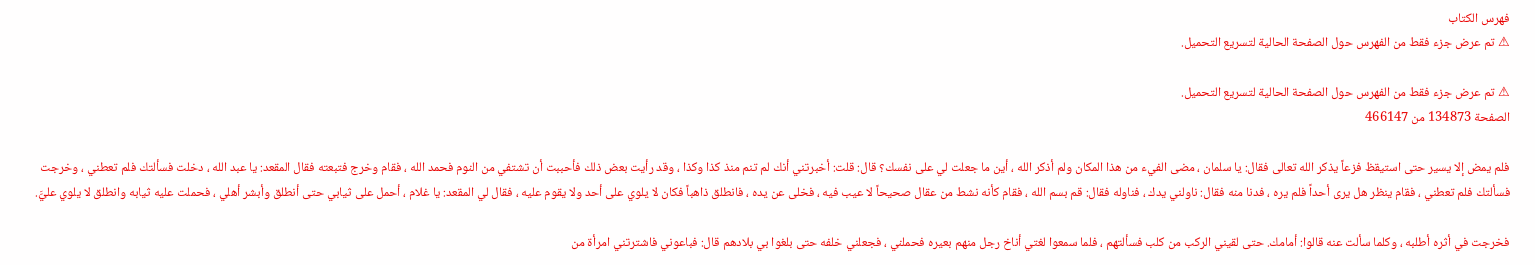فهرس الكتاب
⚠ تم عرض جزء فقط من الفهرس حول الصفحة الحالية لتسريع التحميل.

⚠ تم عرض جزء فقط من الفهرس حول الصفحة الحالية لتسريع التحميل.
الصفحة 134873 من 466147

فلم يمض إلا يسير حتى استيقظ فزعاً يذكر الله تعالى فقال: يا سلمان ، مضى الفيء من هذا المكان ولم أذكر الله ، أين ما جعلت لي على نفسك؟ قال: قلت: أخبرتني أنك لم تنم منذ كذا وكذا ، وقد رأيت بعض ذلك فأحببت أن تشتفي من النوم فحمد الله ، فقام وخرج فتبعته فقال المقعد: يا عبد الله ، دخلت فسألتك فلم تعطني ، وخرجت فسألتك فلم تعطني ، فقام ينظر هل يرى أحداً فلم يره ، فدنا منه فقال: ناولني يدك ، فناوله فقال: قم بسم الله ، فقام كأنه نشط من عقال صحيحاً لا عيب فيه ، فخلى عن يده ، فانطلق ذاهباً فكان لا يلوي على أحد ولا يقوم عليه ، فقال لي المقعد: يا غلام ، أحمل على ثيابي حتى أنطلق وأبشر أهلي ، فحملت عليه ثيابه وانطلق لا يلوي عليَّ.

فخرجت في أثره أطلبه ، وكلما سألت عنه قالوا: أمامك. حتى لقيني الركب من كلب فسألتهم ، فلما سمعوا لغتي أناخ رجل منهم بعيره فحملني ، فجعلني خلفه حتى بلغوا بي بلادهم قال: فباعوني فاشترتني امرأة من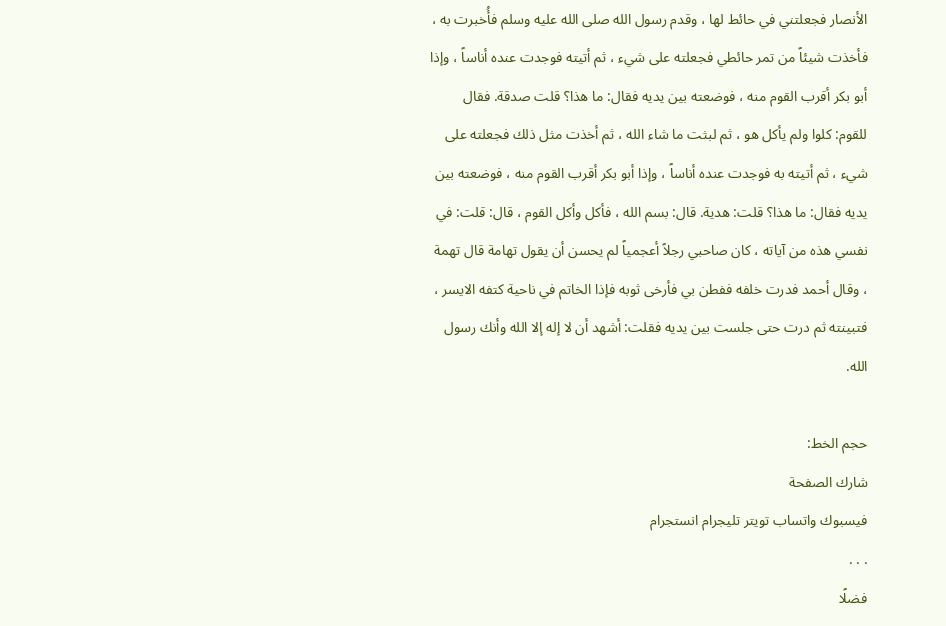الأنصار فجعلتني في حائط لها ، وقدم رسول الله صلى الله عليه وسلم فأُخبرت به ، فأخذت شيئاً من تمر حائطي فجعلته على شيء ، ثم أتيته فوجدت عنده أناساً ، وإذا أبو بكر أقرب القوم منه ، فوضعته بين يديه فقال: ما هذا؟ قلت صدقة. فقال للقوم: كلوا ولم يأكل هو ، ثم لبثت ما شاء الله ، ثم أخذت مثل ذلك فجعلته على شيء ، ثم أتيته به فوجدت عنده أناساً ، وإذا أبو بكر أقرب القوم منه ، فوضعته بين يديه فقال: ما هذا؟ قلت: هدية. قال: بسم الله ، فأكل وأكل القوم ، قال: قلت: في نفسي هذه من آياته ، كان صاحبي رجلاً أعجمياً لم يحسن أن يقول تهامة قال تهمة ، وقال أحمد فدرت خلفه ففطن بي فأرخى ثوبه فإذا الخاتم في ناحية كتفه الايسر ، فتبينته ثم درت حتى جلست بين يديه فقلت: أشهد أن لا إله إلا الله وأنك رسول الله.

حجم الخط:
شارك الصفحة
فيسبوك واتساب تويتر تليجرام انستجرام
. . .
فضلًا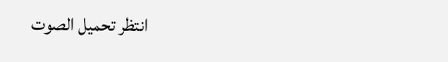انتظر تحميل الصوت